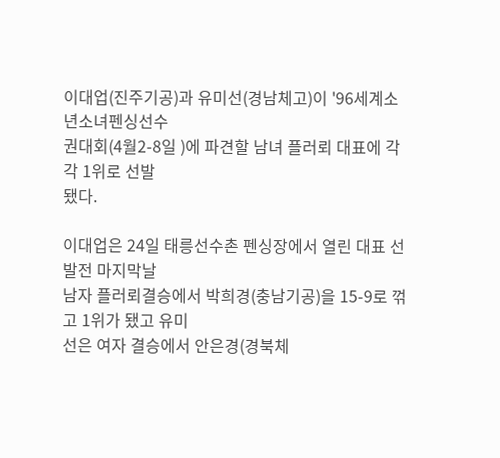이대업(진주기공)과 유미선(경남체고)이 '96세계소년소녀펜싱선수
권대회(4월2-8일 )에 파견할 남녀 플러뢰 대표에 각각 1위로 선발
됐다.

이대업은 24일 태릉선수촌 펜싱장에서 열린 대표 선발전 마지막날
남자 플러뢰결승에서 박희경(충남기공)을 15-9로 꺾고 1위가 됐고 유미
선은 여자 결승에서 안은경(경북체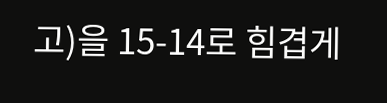고)을 15-14로 힘겹게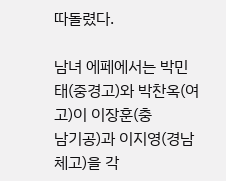따돌렸다.

남녀 에페에서는 박민태(중경고)와 박찬옥(여고)이 이장훈(충
남기공)과 이지영(경남체고)을 각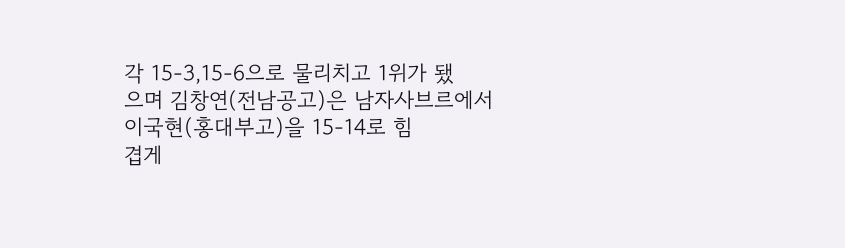각 15-3,15-6으로 물리치고 1위가 됐
으며 김창연(전남공고)은 남자사브르에서 이국현(홍대부고)을 15-14로 힘
겹게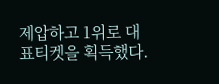제압하고 1위로 대표티켓을 획득했다.